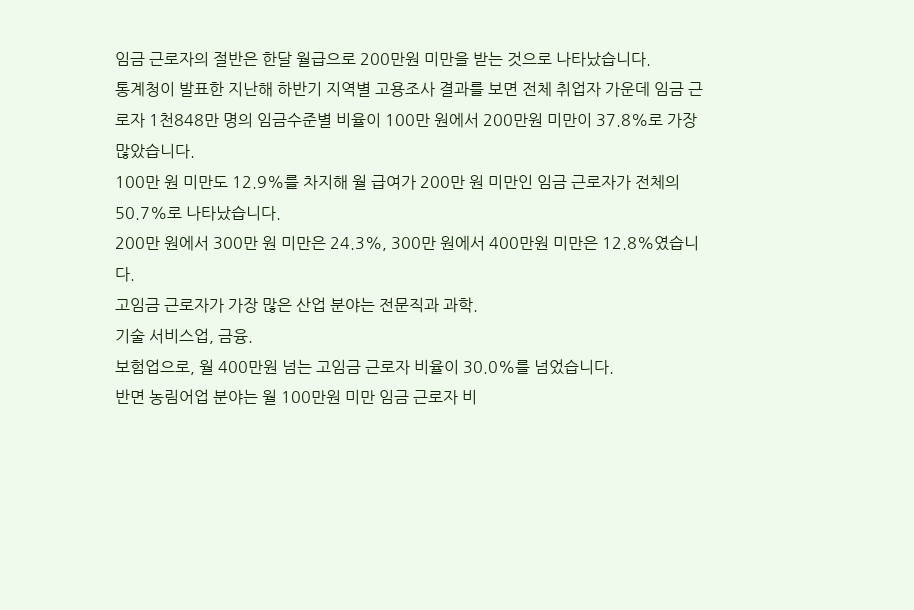임금 근로자의 절반은 한달 월급으로 200만원 미만을 받는 것으로 나타났습니다.
통계청이 발표한 지난해 하반기 지역별 고용조사 결과를 보면 전체 취업자 가운데 임금 근로자 1천848만 명의 임금수준별 비율이 100만 원에서 200만원 미만이 37.8%로 가장 많았습니다.
100만 원 미만도 12.9%를 차지해 월 급여가 200만 원 미만인 임금 근로자가 전체의 50.7%로 나타났습니다.
200만 원에서 300만 원 미만은 24.3%, 300만 원에서 400만원 미만은 12.8%였습니다.
고임금 근로자가 가장 많은 산업 분야는 전문직과 과학.
기술 서비스업, 금융.
보험업으로, 월 400만원 넘는 고임금 근로자 비율이 30.0%를 넘었습니다.
반면 농림어업 분야는 월 100만원 미만 임금 근로자 비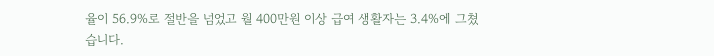율이 56.9%로 절반을 넘었고 월 400만원 이상 급여 생활자는 3.4%에 그쳤습니다.